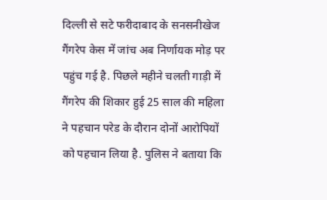दिल्ली से सटे फरीदाबाद के सनसनीखेज गैंगरेप केस में जांच अब निर्णायक मोड़ पर पहुंच गई है. पिछले महीने चलती गाड़ी में गैंगरेप की शिकार हुई 25 साल की महिला ने पहचान परेड के दौरान दोनों आरोपियों को पहचान लिया है. पुलिस ने बताया कि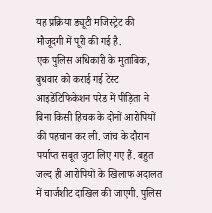यह प्रक्रिया ड्यूटी मजिस्ट्रेट की मौजूदगी में पूरी की गई है.
एक पुलिस अधिकारी के मुताबिक, बुधवार को कराई गई टेस्ट आइडेंटिफिकेशन परेड में पीड़िता ने बिना किसी हिचक के दोनों आरोपियों की पहचान कर ली. जांच के दौरान पर्याप्त सबूत जुटा लिए गए हैं. बहुत जल्द ही आरोपियों के खिलाफ अदालत में चार्जशीट दाखिल की जाएगी. पुलिस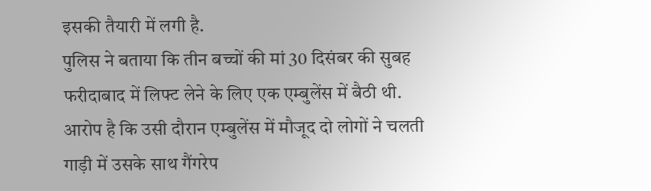इसकी तैयारी में लगी है.
पुलिस ने बताया कि तीन बच्चों की मां 30 दिसंबर की सुबह फरीदाबाद में लिफ्ट लेने के लिए एक एम्बुलेंस में बैठी थी. आरोप है कि उसी दौरान एम्बुलेंस में मौजूद दो लोगों ने चलती गाड़ी में उसके साथ गैंगरेप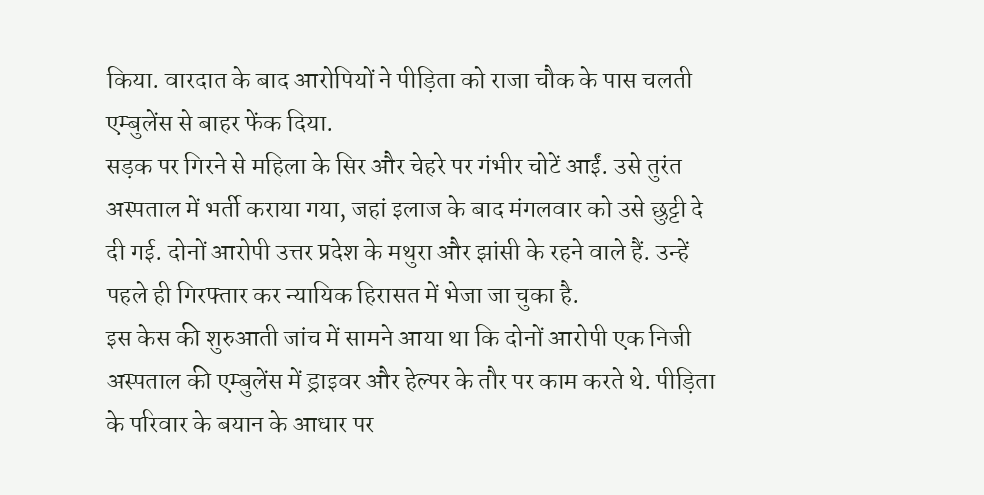किया. वारदात के बाद आरोपियों ने पीड़िता को राजा चौक के पास चलती एम्बुलेंस से बाहर फेंक दिया.
सड़क पर गिरने से महिला के सिर और चेहरे पर गंभीर चोटें आईं. उसे तुरंत अस्पताल में भर्ती कराया गया, जहां इलाज के बाद मंगलवार को उसे छुट्टी दे दी गई. दोनों आरोपी उत्तर प्रदेश के मथुरा और झांसी के रहने वाले हैं. उन्हें पहले ही गिरफ्तार कर न्यायिक हिरासत में भेजा जा चुका है.
इस केस की शुरुआती जांच में सामने आया था कि दोनों आरोपी एक निजी अस्पताल की एम्बुलेंस में ड्राइवर और हेल्पर के तौर पर काम करते थे. पीड़िता के परिवार के बयान के आधार पर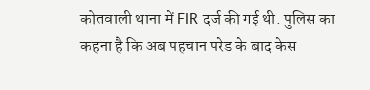कोतवाली थाना में FIR दर्ज की गई थी. पुलिस का कहना है कि अब पहचान परेड के बाद केस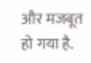और मजबूत हो गया है.